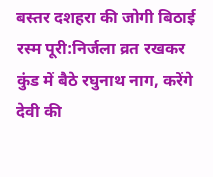बस्तर दशहरा की जोगी बिठाई रस्म पूरी:निर्जला व्रत रखकर कुंड में बैठे रघुनाथ नाग, करेंगे देवी की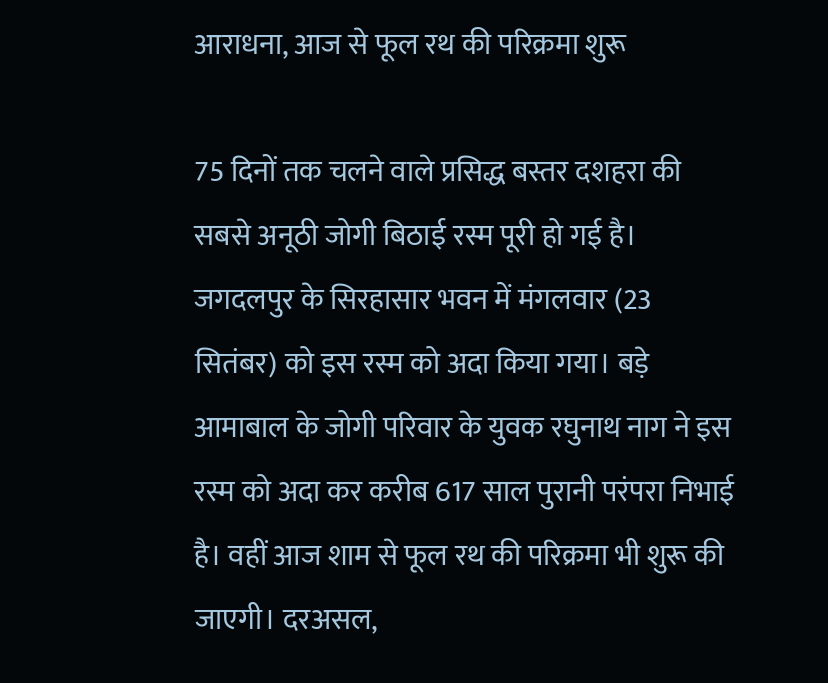आराधना, आज से फूल रथ की परिक्रमा शुरू

75 दिनों तक चलने वाले प्रसिद्ध बस्तर दशहरा की सबसे अनूठी जोगी बिठाई रस्म पूरी हो गई है। जगदलपुर के सिरहासार भवन में मंगलवार (23 सितंबर) को इस रस्म को अदा किया गया। बड़े आमाबाल के जोगी परिवार के युवक रघुनाथ नाग ने इस रस्म को अदा कर करीब 617 साल पुरानी परंपरा निभाई है। वहीं आज शाम से फूल रथ की परिक्रमा भी शुरू की जाएगी। दरअसल,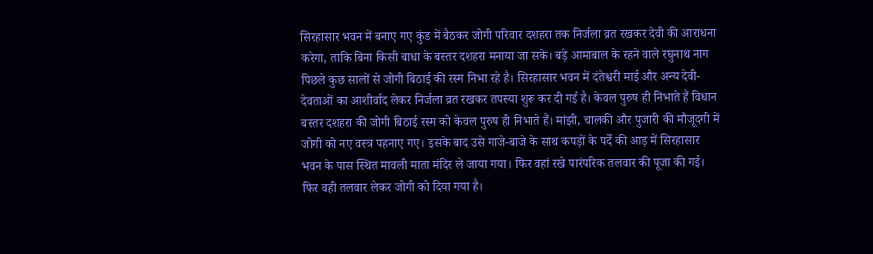सिरहासार भवन में बनाए गए कुंड में बैठकर जोगी परिवार दशहरा तक निर्जला व्रत रखकर देवी की आराधना करेगा, ताकि बिना किसी बाधा के बस्तर दशहरा मनाया जा सके। बड़े आमाबाल के रहने वाले रघुनाथ नाग पिछले कुछ सालों से जोगी बिठाई की रस्म निभा रहे है। सिरहासार भवन में दंतेश्वरी माई और अन्य देवी-देवताओं का आशीर्वाद लेकर निर्जला व्रत रखकर तपस्या शुरू कर दी गई है। केवल पुरुष ही निभाते हैं विधान बस्तर दशहरा की जोगी बिठाई रस्म को केवल पुरुष ही निभाते हैं। मांझी, चालकी और पुजारी की मौजूदगी में जोगी को नए वस्त्र पहनाए गए। इसके बाद उसे गाजे-बाजे के साथ कपड़ों के पर्दे की आड़ में सिरहासार भवन के पास स्थित मावली माता मंदिर ले जाया गया। फिर वहां रखे पारंपरिक तलवार की पूजा की गई। फिर वही तलवार लेकर जोगी को दिया गया है।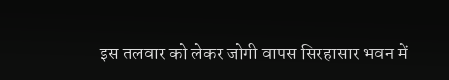इस तलवार को लेकर जोगी वापस सिरहासार भवन में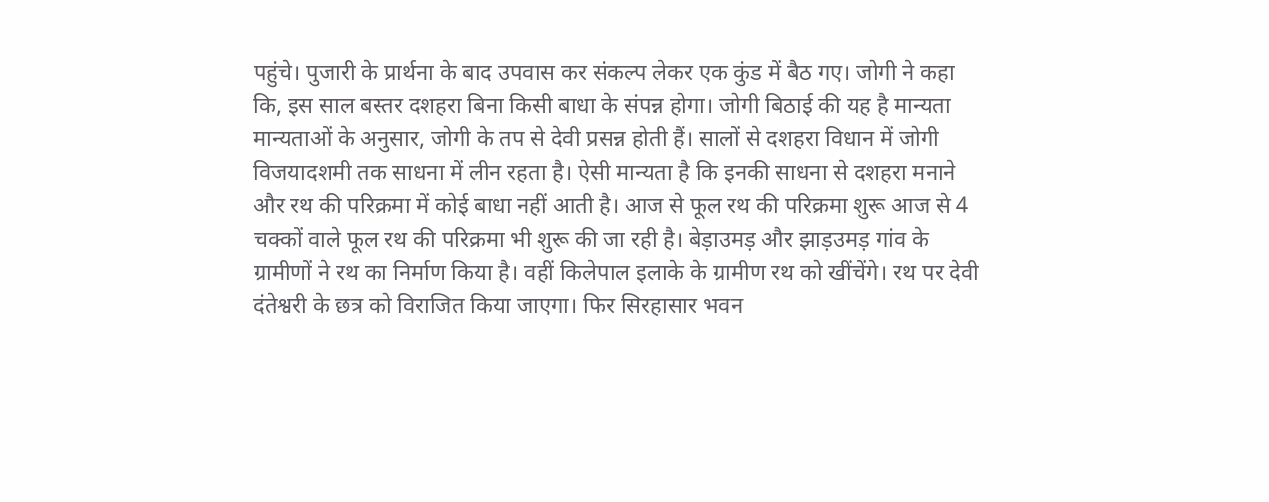पहुंचे। पुजारी के प्रार्थना के बाद उपवास कर संकल्प लेकर एक कुंड में बैठ गए। जोगी ने कहा कि, इस साल बस्तर दशहरा बिना किसी बाधा के संपन्न होगा। जोगी बिठाई की यह है मान्यता मान्यताओं के अनुसार, जोगी के तप से देवी प्रसन्न होती हैं। सालों से दशहरा विधान में जोगी विजयादशमी तक साधना में लीन रहता है। ऐसी मान्यता है कि इनकी साधना से दशहरा मनाने और रथ की परिक्रमा में कोई बाधा नहीं आती है। आज से फूल रथ की परिक्रमा शुरू आज से 4 चक्कों वाले फूल रथ की परिक्रमा भी शुरू की जा रही है। बेड़ाउमड़ और झाड़उमड़ गांव के ग्रामीणों ने रथ का निर्माण किया है। वहीं किलेपाल इलाके के ग्रामीण रथ को खींचेंगे। रथ पर देवी दंतेश्वरी के छत्र को विराजित किया जाएगा। फिर सिरहासार भवन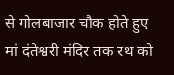से गोलबाजार चौक होते हुए मां दंतेश्वरी मंदिर तक रथ को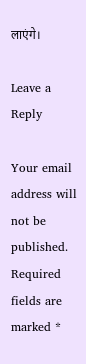लाएंगे।

Leave a Reply

Your email address will not be published. Required fields are marked *